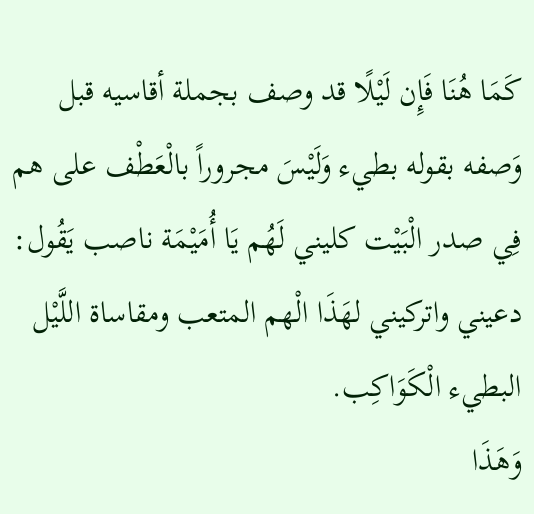كَمَا هُنَا فَإِن لَيْلًا قد وصف بجملة أقاسيه قبل وَصفه بقوله بطيء وَلَيْسَ مجروراً بالْعَطْف على هم فِي صدر الْبَيْت كليني لَهُم يَا أُمَيْمَة ناصب يَقُول: دعيني واتركيني لهَذَا الْهم المتعب ومقاساة اللَّيْل البطيء الْكَوَاكِب.
وَهَذَا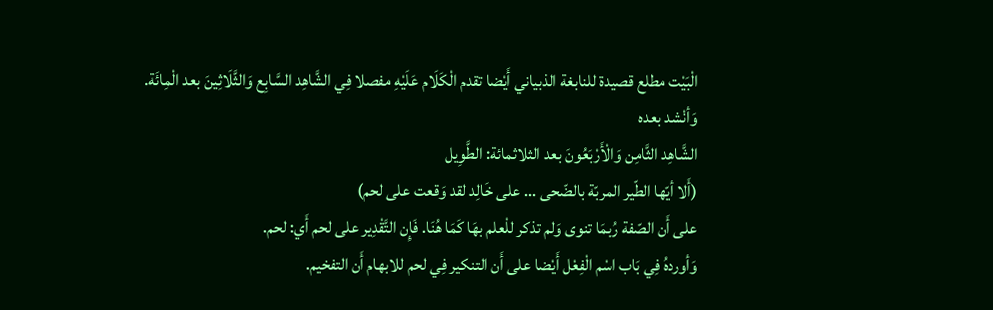الْبَيْت مطلع قصيدة للنابغة الذبياني أَيْضا تقدم الْكَلَام عَلَيْهِ مفصلا فِي الشَّاهِد السَّابِع وَالثَّلَاثِينَ بعد الْمِائَة.
وَأنْشد بعده
الشَّاهِد الثَّامِن وَالْأَرْبَعُونَ بعد الثلاثمائة: الطَّوِيل
(أَلا أيّها الطّير المربّة بالضّحى ... على خَالِد لقد وَقعت على لحم)
على أَن الصّفة رُبمَا تنوى وَلم تذكر للْعلم بهَا كَمَا هُنَا. فَإِن التَّقْدِير على لحم أَي: لحم.
وَأوردهُ فِي بَاب اسْم الْفِعْل أَيْضا على أَن التنكير فِي لحم للابهام أَن التفخيم.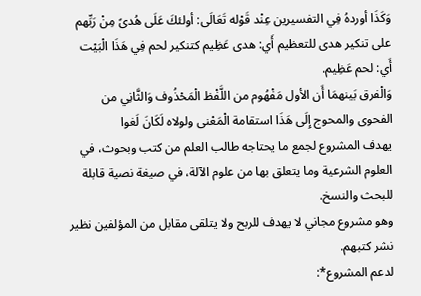وَكَذَا أوردهُ فِي التفسيرين عِنْد قَوْله تَعَالَى: أولئكَ عَلَى هُدىً مِنْ رَبِّهم على تنكير هدى للتعظيم أَي: هدى عَظِيم كتنكير لحم فِي هَذَا الْبَيْت أَي: لحم عَظِيم.
وَالْفرق بَينهمَا أَن الأول مَفْهُوم من اللَّفْظ الْمَحْذُوف وَالثَّانِي من الفحوى والمحوج إِلَى هَذَا استقامة الْمَعْنى ولولاه لَكَانَ لَغوا
يهدف المشروع لجمع ما يحتاجه طالب العلم من كتب وبحوث، في العلوم الشرعية وما يتعلق بها من علوم الآلة، في صيغة نصية قابلة للبحث والنسخ.
وهو مشروع مجاني لا يهدف للربح ولا يتلقى مقابل من المؤلفين نظير نشر كتبهم.
لدعم المشروع*: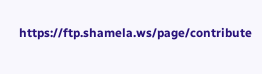https://ftp.shamela.ws/page/contribute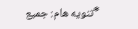*تنويه هام: جميع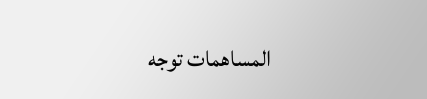المساهمات توجه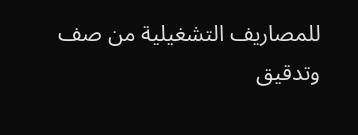للمصاريف التشغيلية من صف وتدقيق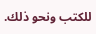للكتب ونحو ذلك.